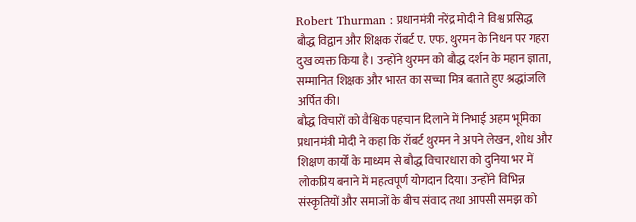Robert Thurman : प्रधानमंत्री नरेंद्र मोदी ने विश्व प्रसिद्ध बौद्ध विद्वान और शिक्षक रॉबर्ट ए. एफ. थुरमन के निधन पर गहरा दुख व्यक्त किया है। उन्होंने थुरमन को बौद्ध दर्शन के महान ज्ञाता, सम्मानित शिक्षक और भारत का सच्चा मित्र बताते हुए श्रद्धांजलि अर्पित की।
बौद्ध विचारों को वैश्विक पहचान दिलाने में निभाई अहम भूमिका
प्रधानमंत्री मोदी ने कहा कि रॉबर्ट थुरमन ने अपने लेखन, शोध और शिक्षण कार्यों के माध्यम से बौद्ध विचारधारा को दुनिया भर में लोकप्रिय बनाने में महत्वपूर्ण योगदान दिया। उन्होंने विभिन्न संस्कृतियों और समाजों के बीच संवाद तथा आपसी समझ को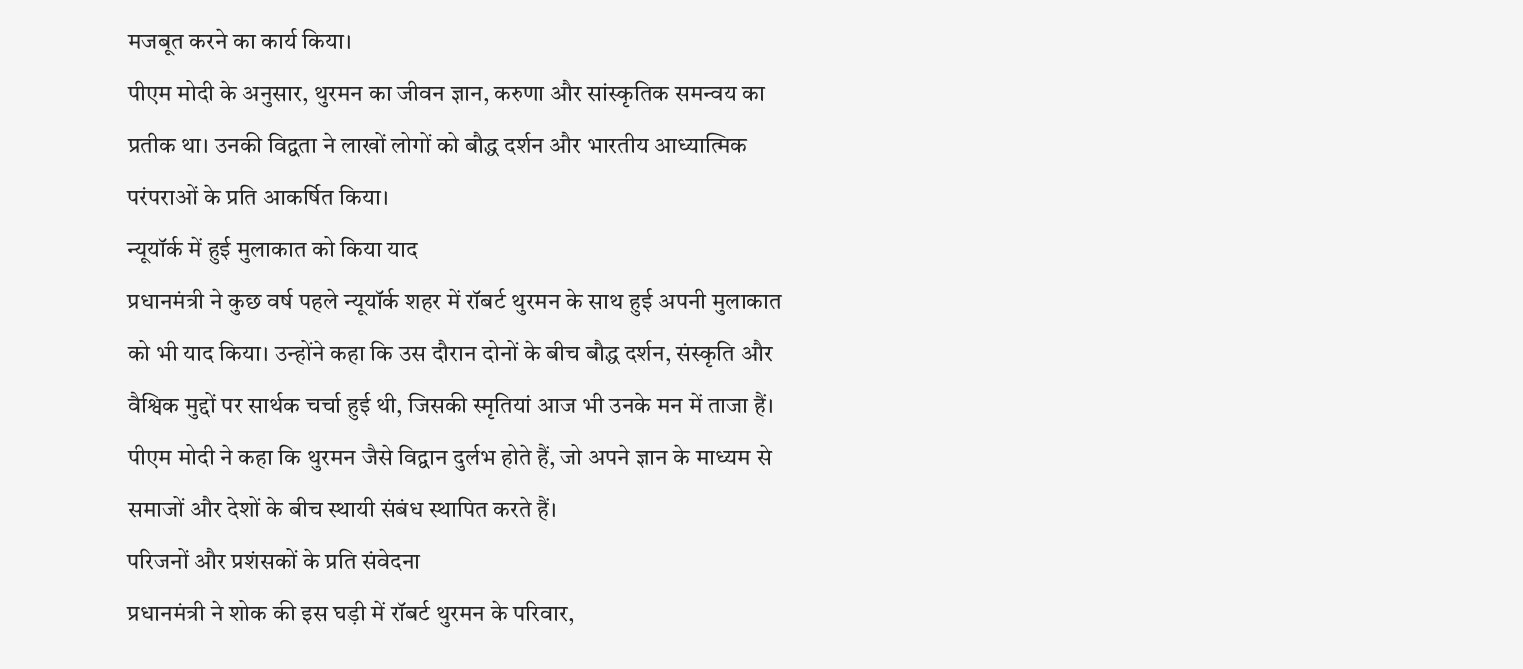मजबूत करने का कार्य किया।
पीएम मोदी के अनुसार, थुरमन का जीवन ज्ञान, करुणा और सांस्कृतिक समन्वय का प्रतीक था। उनकी विद्वता ने लाखों लोगों को बौद्ध दर्शन और भारतीय आध्यात्मिक परंपराओं के प्रति आकर्षित किया।
न्यूयॉर्क में हुई मुलाकात को किया याद
प्रधानमंत्री ने कुछ वर्ष पहले न्यूयॉर्क शहर में रॉबर्ट थुरमन के साथ हुई अपनी मुलाकात को भी याद किया। उन्होंने कहा कि उस दौरान दोनों के बीच बौद्ध दर्शन, संस्कृति और वैश्विक मुद्दों पर सार्थक चर्चा हुई थी, जिसकी स्मृतियां आज भी उनके मन में ताजा हैं।
पीएम मोदी ने कहा कि थुरमन जैसे विद्वान दुर्लभ होते हैं, जो अपने ज्ञान के माध्यम से समाजों और देशों के बीच स्थायी संबंध स्थापित करते हैं।
परिजनों और प्रशंसकों के प्रति संवेदना
प्रधानमंत्री ने शोक की इस घड़ी में रॉबर्ट थुरमन के परिवार,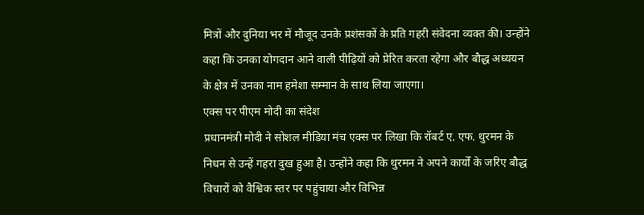मित्रों और दुनिया भर में मौजूद उनके प्रशंसकों के प्रति गहरी संवेदना व्यक्त की। उन्होंने कहा कि उनका योगदान आने वाली पीढ़ियों को प्रेरित करता रहेगा और बौद्ध अध्ययन के क्षेत्र में उनका नाम हमेशा सम्मान के साथ लिया जाएगा।
एक्स पर पीएम मोदी का संदेश
प्रधानमंत्री मोदी ने सोशल मीडिया मंच एक्स पर लिखा कि रॉबर्ट ए. एफ. थुरमन के निधन से उन्हें गहरा दुख हुआ है। उन्होंने कहा कि थुरमन ने अपने कार्यों के जरिए बौद्ध विचारों को वैश्विक स्तर पर पहुंचाया और विभिन्न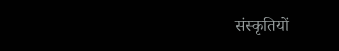संस्कृतियों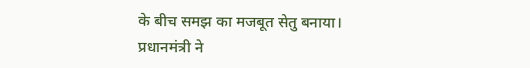के बीच समझ का मजबूत सेतु बनाया।
प्रधानमंत्री ने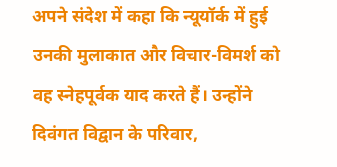अपने संदेश में कहा कि न्यूयॉर्क में हुई उनकी मुलाकात और विचार-विमर्श को वह स्नेहपूर्वक याद करते हैं। उन्होंने दिवंगत विद्वान के परिवार,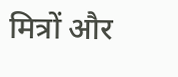मित्रों और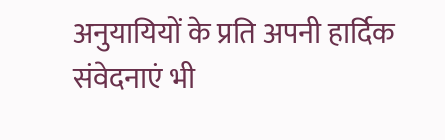अनुयायियों के प्रति अपनी हार्दिक संवेदनाएं भी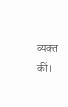व्यक्त कीं।